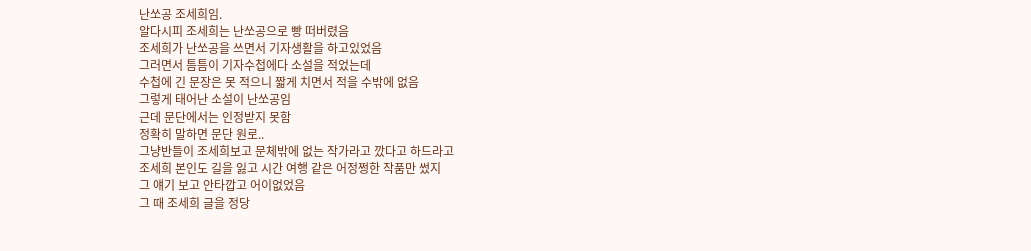난쏘공 조세희임.
알다시피 조세희는 난쏘공으로 빵 떠버렸음
조세희가 난쏘공을 쓰면서 기자생활을 하고있었음
그러면서 틈틈이 기자수첩에다 소설을 적었는데
수첩에 긴 문장은 못 적으니 짧게 치면서 적을 수밖에 없음
그렇게 태어난 소설이 난쏘공임
근데 문단에서는 인정받지 못함
정확히 말하면 문단 원로..
그냥반들이 조세희보고 문체밖에 없는 작가라고 깠다고 하드라고
조세희 본인도 길을 잃고 시간 여행 같은 어정쩡한 작품만 썼지
그 얘기 보고 안타깝고 어이없었음
그 때 조세희 글을 정당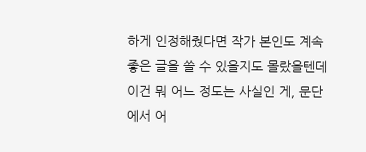하게 인정해줬다면 작가 본인도 계속 좋은 글을 쓸 수 있을지도 몰랐을텐데
이건 뭐 어느 정도는 사실인 게, 문단에서 어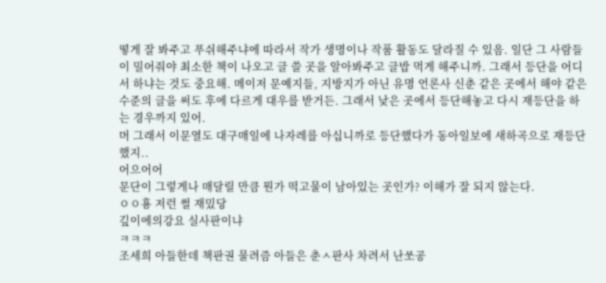떻게 잘 봐주고 푸쉬해주냐에 따라서 작가 생명이나 작품 활동도 달라질 수 있음. 일단 그 사람들이 밀어줘야 최소한 책이 나오고 글 쓸 곳을 알아봐주고 글밥 먹게 해주니까. 그래서 등단을 어디서 하냐는 것도 중요해. 메이저 문예지들, 지방지가 아닌 유명 언론사 신춘 같은 곳에서 해야 같은 수준의 글을 써도 후에 다르게 대우를 받거든. 그래서 낮은 곳에서 등단해놓고 다시 재등단을 하는 경우까지 있어.
머 그래서 이문열도 대구매일에 나자레를 아십니까로 등단했다가 동아일보에 새하곡으로 재등단했지..
어으어어
문단이 그렇게나 매달릴 만큼 뭔가 떡고물이 남아있는 곳인가? 이해가 잘 되지 않는다.
ㅇㅇ횽 저런 썰 재밌당
깊이에의강요 실사판이냐
ㅋㅋㅋ
조세희 아들한데 책판권 물려즘 아들은 춘ㅅ판사 차려서 난쏘공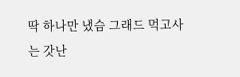딱 하나만 냈슴 그래드 먹고사는 갓난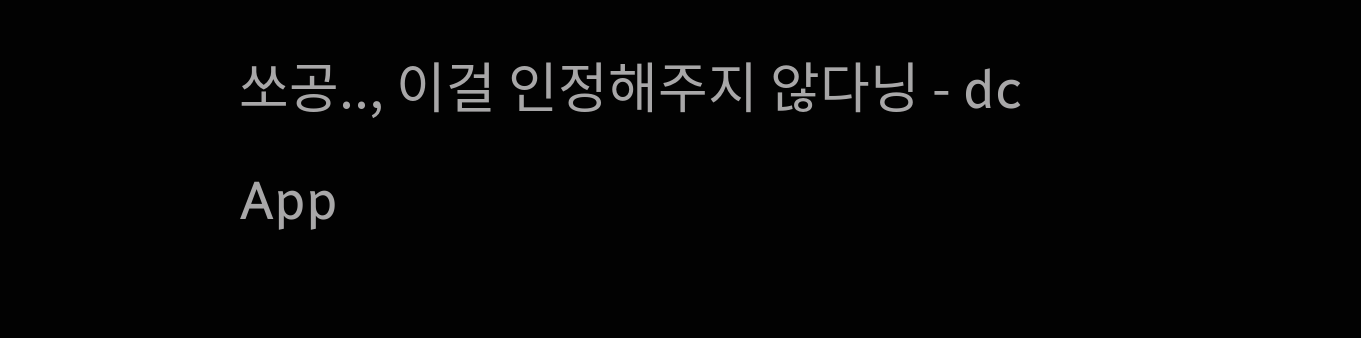쏘공.., 이걸 인정해주지 않다닝 - dc App